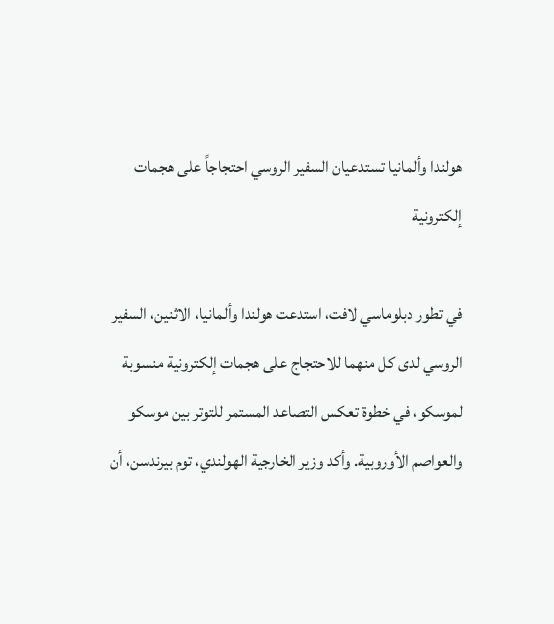هولندا وألمانيا تستدعيان السفير الروسي احتجاجاً على هجمات إلكترونية

في تطور دبلوماسي لافت، استدعت هولندا وألمانيا، الاثنين، السفير الروسي لدى كل منهما للاحتجاج على هجمات إلكترونية منسوبة لموسكو، في خطوة تعكس التصاعد المستمر للتوتر بين موسكو والعواصم الأوروبية. وأكد وزير الخارجية الهولندي، توم بيرندسن، أن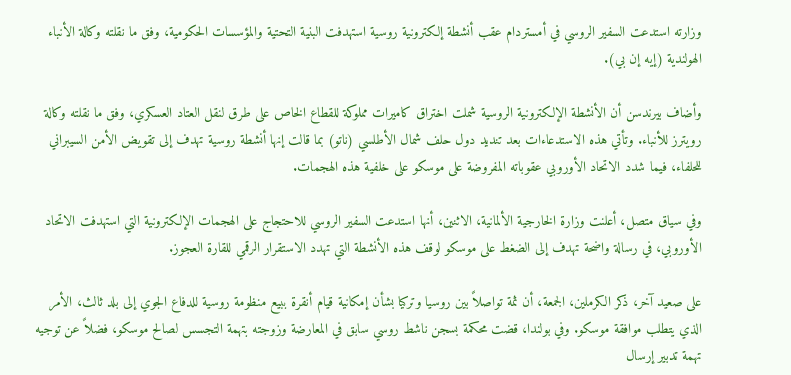وزارته استدعت السفير الروسي في أمستردام عقب أنشطة إلكترونية روسية استهدفت البنية التحتية والمؤسسات الحكومية، وفق ما نقلته وكالة الأنباء الهولندية (إيه إن بي).

وأضاف بيرندسن أن الأنشطة الإلكترونية الروسية شملت اختراق كاميرات مملوكة للقطاع الخاص على طرق لنقل العتاد العسكري، وفق ما نقلته وكالة رويترز للأنباء. وتأتي هذه الاستدعاءات بعد تنديد دول حلف شمال الأطلسي (ناتو) بما قالت إنها أنشطة روسية تهدف إلى تقويض الأمن السيبراني للحلفاء، فيما شدد الاتحاد الأوروبي عقوباته المفروضة على موسكو على خلفية هذه الهجمات.

وفي سياق متصل، أعلنت وزارة الخارجية الألمانية، الاثنين، أنها استدعت السفير الروسي للاحتجاج على الهجمات الإلكترونية التي استهدفت الاتحاد الأوروبي، في رسالة واضحة تهدف إلى الضغط على موسكو لوقف هذه الأنشطة التي تهدد الاستقرار الرقمي للقارة العجوز.

على صعيد آخر، ذكر الكرملين، الجمعة، أن ثمة تواصلاً بين روسيا وتركيا بشأن إمكانية قيام أنقرة ببيع منظومة روسية للدفاع الجوي إلى بلد ثالث، الأمر الذي يتطلب موافقة موسكو. وفي بولندا، قضت محكمة بسجن ناشط روسي سابق في المعارضة وزوجته بتهمة التجسس لصالح موسكو، فضلاً عن توجيه تهمة تدبير إرسال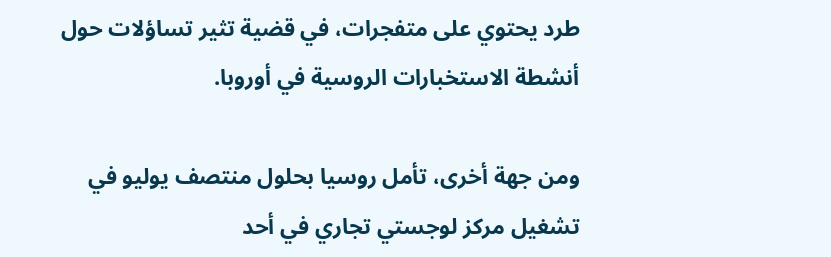طرد يحتوي على متفجرات، في قضية تثير تساؤلات حول أنشطة الاستخبارات الروسية في أوروبا.

ومن جهة أخرى، تأمل روسيا بحلول منتصف يوليو في تشغيل مركز لوجستي تجاري في أحد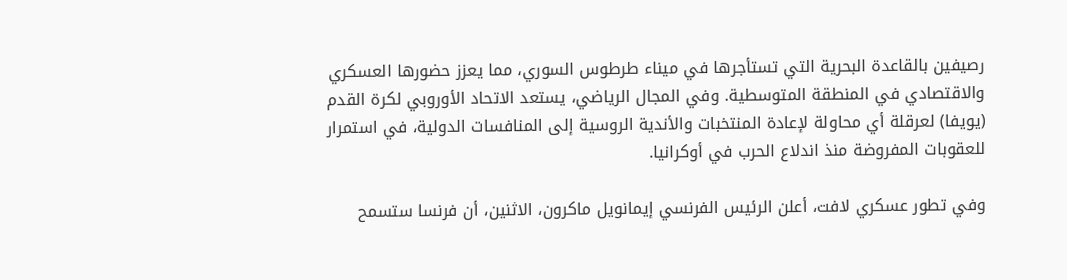رصيفين بالقاعدة البحرية التي تستأجرها في ميناء طرطوس السوري، مما يعزز حضورها العسكري والاقتصادي في المنطقة المتوسطية. وفي المجال الرياضي، يستعد الاتحاد الأوروبي لكرة القدم (يويفا) لعرقلة أي محاولة لإعادة المنتخبات والأندية الروسية إلى المنافسات الدولية، في استمرار للعقوبات المفروضة منذ اندلاع الحرب في أوكرانيا.

وفي تطور عسكري لافت، أعلن الرئيس الفرنسي إيمانويل ماكرون، الاثنين، أن فرنسا ستسمح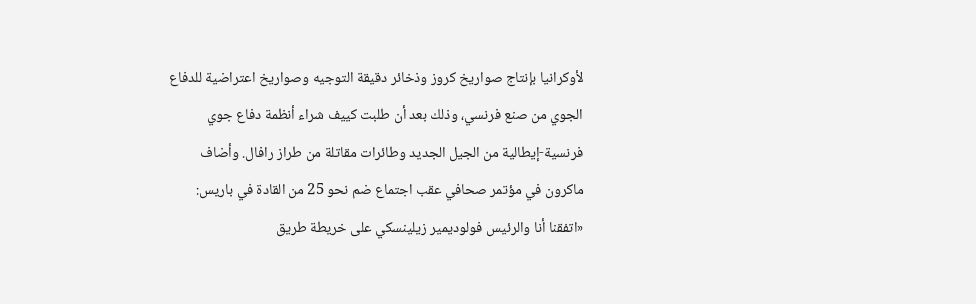لأوكرانيا بإنتاج صواريخ كروز وذخائر دقيقة التوجيه وصواريخ اعتراضية للدفاع الجوي من صنع فرنسي، وذلك بعد أن طلبت كييف شراء أنظمة دفاع جوي فرنسية-إيطالية من الجيل الجديد وطائرات مقاتلة من طراز رافال. وأضاف ماكرون في مؤتمر صحافي عقب اجتماع ضم نحو 25 من القادة في باريس: «اتفقنا أنا والرئيس فولوديمير زيلينسكي على خريطة طريق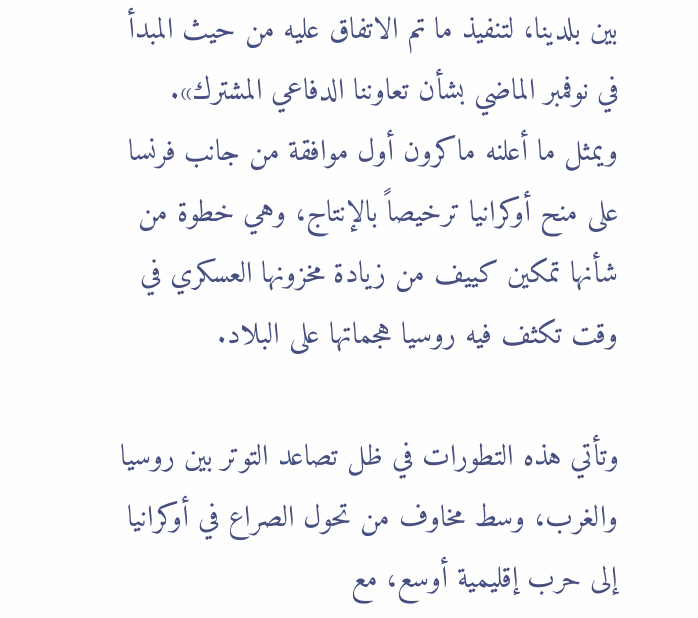بين بلدينا، لتنفيذ ما تم الاتفاق عليه من حيث المبدأ في نوفمبر الماضي بشأن تعاوننا الدفاعي المشترك». ويمثل ما أعلنه ماكرون أول موافقة من جانب فرنسا على منح أوكرانيا ترخيصاً بالإنتاج، وهي خطوة من شأنها تمكين كييف من زيادة مخزونها العسكري في وقت تكثف فيه روسيا هجماتها على البلاد.

وتأتي هذه التطورات في ظل تصاعد التوتر بين روسيا والغرب، وسط مخاوف من تحول الصراع في أوكرانيا إلى حرب إقليمية أوسع، مع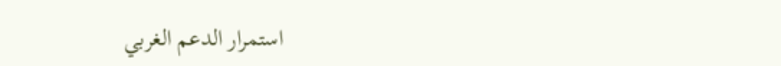استمرار الدعم الغربي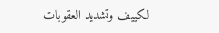لكييف وتشديد العقوبات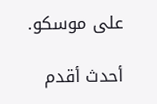على موسكو.

أحدث أقدم